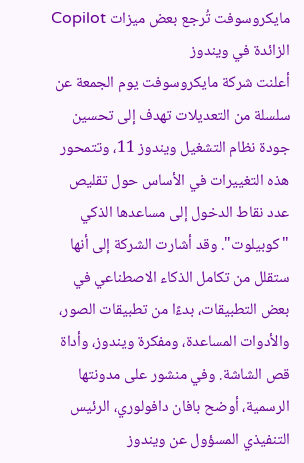مايكروسوفت تُرجع بعض ميزات Copilot الزائدة في ويندوز
أعلنت شركة مايكروسوفت يوم الجمعة عن سلسلة من التعديلات تهدف إلى تحسين جودة نظام التشغيل ويندوز 11، وتتمحور هذه التغييرات في الأساس حول تقليص عدد نقاط الدخول إلى مساعدها الذكي "كوبيلوت". وقد أشارت الشركة إلى أنها ستقلل من تكامل الذكاء الاصطناعي في بعض التطبيقات، بدءًا من تطبيقات الصور، والأدوات المساعدة، ومفكرة ويندوز، وأداة قص الشاشة. وفي منشور على مدونتها الرسمية، أوضح بافان دافولوري، الرئيس التنفيذي المسؤول عن ويندوز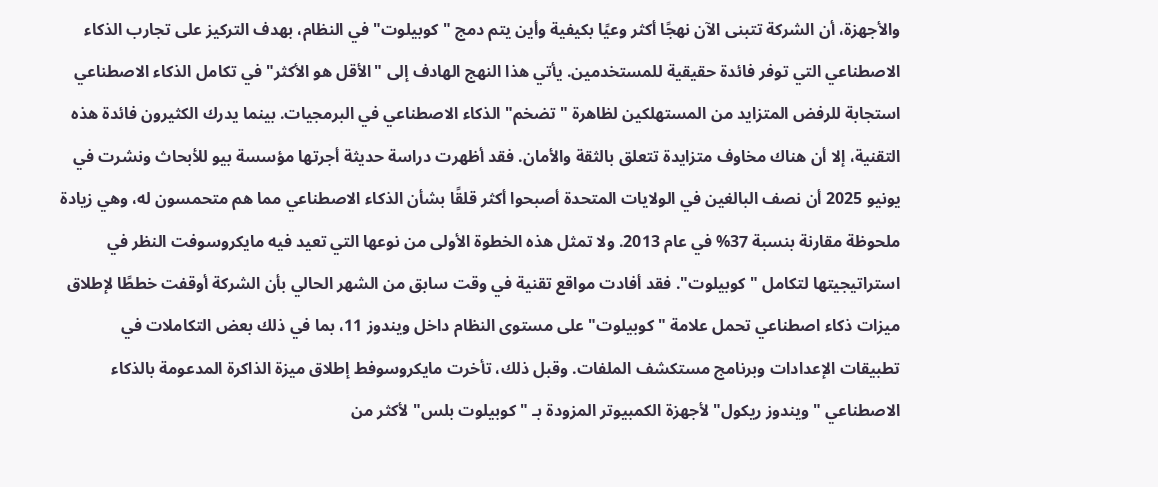والأجهزة، أن الشركة تتبنى الآن نهجًا أكثر وعيًا بكيفية وأين يتم دمج "كوبيلوت" في النظام، بهدف التركيز على تجارب الذكاء الاصطناعي التي توفر فائدة حقيقية للمستخدمين. يأتي هذا النهج الهادف إلى "الأقل هو الأكثر" في تكامل الذكاء الاصطناعي استجابة للرفض المتزايد من المستهلكين لظاهرة "تضخم" الذكاء الاصطناعي في البرمجيات. بينما يدرك الكثيرون فائدة هذه التقنية، إلا أن هناك مخاوف متزايدة تتعلق بالثقة والأمان. فقد أظهرت دراسة حديثة أجرتها مؤسسة بيو للأبحاث ونشرت في يونيو 2025 أن نصف البالغين في الولايات المتحدة أصبحوا أكثر قلقًا بشأن الذكاء الاصطناعي مما هم متحمسون له، وهي زيادة ملحوظة مقارنة بنسبة 37% في عام 2013. ولا تمثل هذه الخطوة الأولى من نوعها التي تعيد فيه مايكروسوفت النظر في استراتيجيتها لتكامل "كوبيلوت". فقد أفادت مواقع تقنية في وقت سابق من الشهر الحالي بأن الشركة أوقفت خططًا لإطلاق ميزات ذكاء اصطناعي تحمل علامة "كوبيلوت" على مستوى النظام داخل ويندوز 11، بما في ذلك بعض التكاملات في تطبيقات الإعدادات وبرنامج مستكشف الملفات. وقبل ذلك، تأخرت مايكروسوفط إطلاق ميزة الذاكرة المدعومة بالذكاء الاصطناعي "ويندوز ريكول" لأجهزة الكمبيوتر المزودة بـ "كوبيلوت بلس" لأكثر من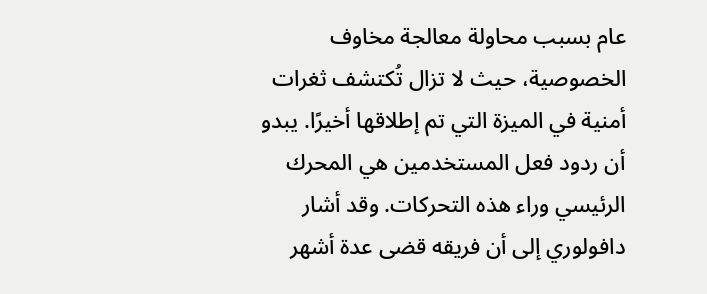عام بسبب محاولة معالجة مخاوف الخصوصية، حيث لا تزال تُكتشف ثغرات أمنية في الميزة التي تم إطلاقها أخيرًا. يبدو أن ردود فعل المستخدمين هي المحرك الرئيسي وراء هذه التحركات. وقد أشار دافولوري إلى أن فريقه قضى عدة أشهر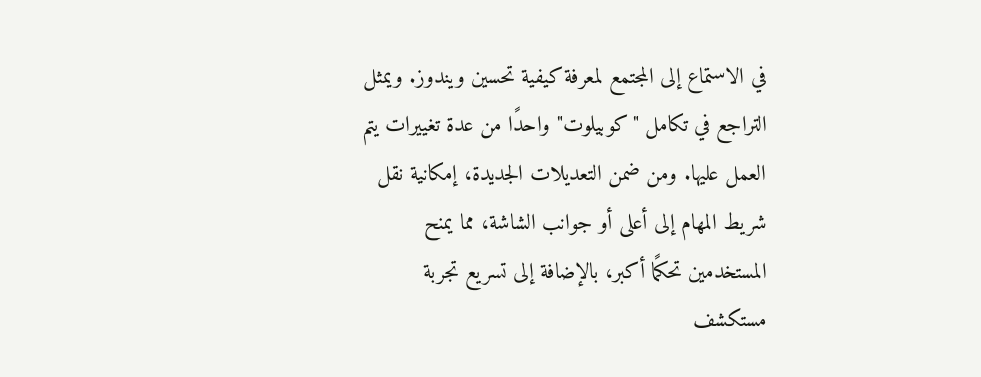في الاستماع إلى المجتمع لمعرفة كيفية تحسين ويندوز. ويمثل التراجع في تكامل "كوبيلوت" واحدًا من عدة تغييرات يتم العمل عليها. ومن ضمن التعديلات الجديدة، إمكانية نقل شريط المهام إلى أعلى أو جوانب الشاشة، مما يمنح المستخدمين تحكمًا أكبر، بالإضافة إلى تسريع تجربة مستكشف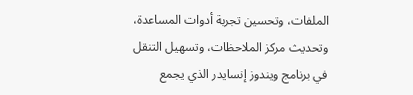الملفات، وتحسين تجربة أدوات المساعدة، وتحديث مركز الملاحظات، وتسهيل التنقل في برنامج ويندوز إنسايدر الذي يجمع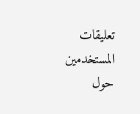تعليقات المستخدمين حول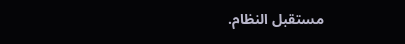مستقبل النظام.